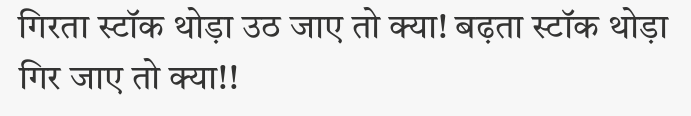गिरता स्टॉक थोड़ा उठ जाए तो क्या! बढ़ता स्टॉक थोड़ा गिर जाए तो क्या!!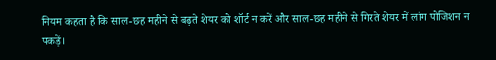नियम कहता है कि साल-छह महीने से बढ़ते शेयर को शॉर्ट न करें और साल-छह महीने से गिरते शेयर में लांग पोजिशन न पकड़ें।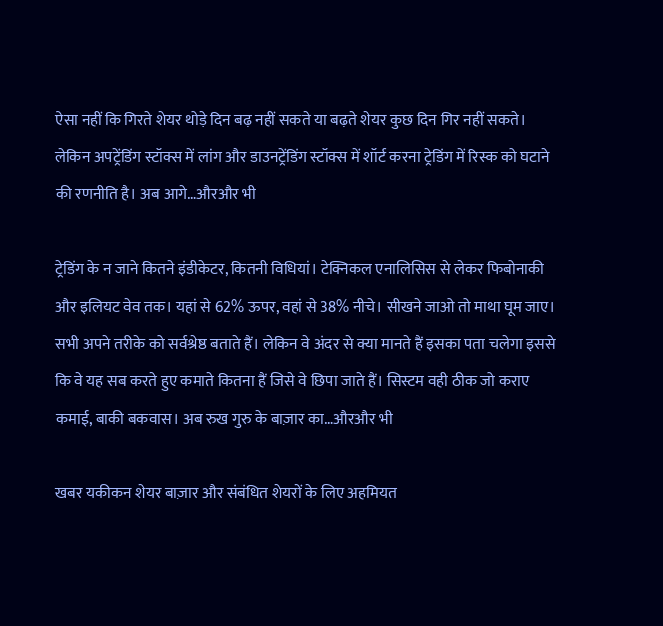ऐसा नहीं कि गिरते शेयर थोड़े दिन बढ़ नहीं सकते या बढ़ते शेयर कुछ दिन गिर नहीं सकते। लेकिन अपट्रेंडिंग स्टॉक्स में लांग और डाउनट्रेंडिंग स्टॉक्स में शॉर्ट करना ट्रेडिंग में रिस्क को घटाने की रणनीति है। अब आगे…औरऔर भी

ट्रेडिंग के न जाने कितने इंडीकेटर, कितनी विधियां। टेक्निकल एनालिसिस से लेकर फिबोनाकी और इलियट वेव तक। यहां से 62% ऊपर, वहां से 38% नीचे। सीखने जाओ तो माथा घूम जाए। सभी अपने तरीके को सर्वश्रेष्ठ बताते हैं। लेकिन वे अंदर से क्या मानते हैं इसका पता चलेगा इससे कि वे यह सब करते हुए कमाते कितना हैं जिसे वे छिपा जाते हैं। सिस्टम वही ठीक जो कराए कमाई, बाकी बकवास। अब रुख गुरु के बाज़ार का…औरऔर भी

खबर यकीकन शेयर बाज़ार और संबंधित शेयरों के लिए अहमियत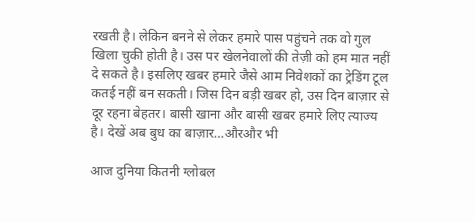रखती है। लेकिन बनने से लेकर हमारे पास पहुंचने तक वो गुल खिला चुकी होती है। उस पर खेलनेवालों की तेज़ी को हम मात नहीं दे सकते है। इसलिए खबर हमारे जैसे आम निवेशकों का ट्रेडिंग टूल कतई नहीं बन सकती। जिस दिन बड़ी खबर हो, उस दिन बाज़ार से दूर रहना बेहतर। बासी खाना और बासी खबर हमारे लिए त्याज्य है। देखें अब बुध का बाज़ार…औरऔर भी

आज दुनिया कितनी ग्लोबल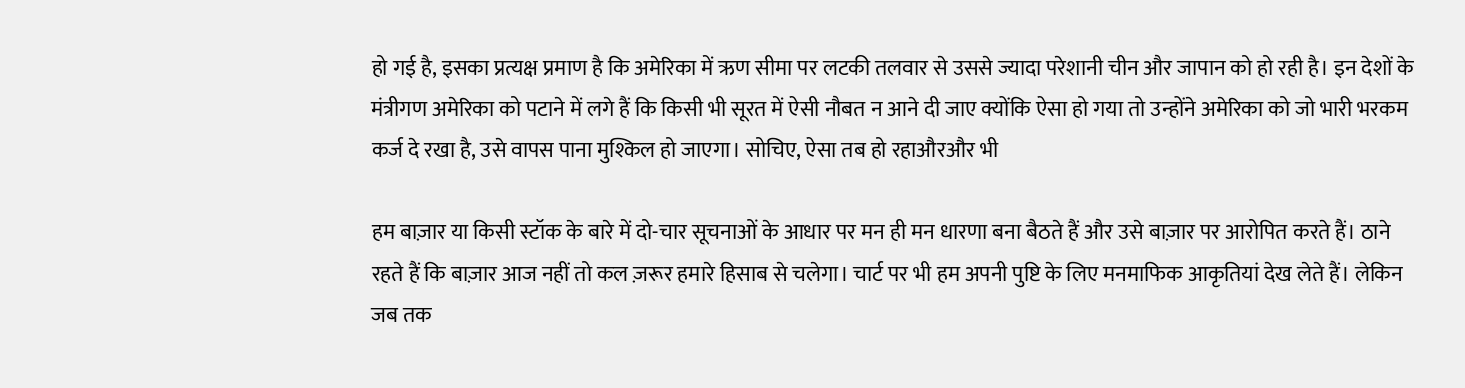हो गई है, इसका प्रत्यक्ष प्रमाण है कि अमेरिका में ऋण सीमा पर लटकी तलवार से उससे ज्यादा परेशानी चीन और जापान को हो रही है। इन देशों के मंत्रीगण अमेरिका को पटाने में लगे हैं कि किसी भी सूरत में ऐसी नौबत न आने दी जाए क्योंकि ऐसा हो गया तो उन्होंने अमेरिका को जो भारी भरकम कर्ज दे रखा है, उसे वापस पाना मुश्किल हो जाएगा। सोचिए, ऐसा तब हो रहाऔरऔर भी

हम बाज़ार या किसी स्टॉक के बारे में दो-चार सूचनाओं के आधार पर मन ही मन धारणा बना बैठते हैं और उसे बाज़ार पर आरोपित करते हैं। ठाने रहते हैं कि बाज़ार आज नहीं तो कल ज़रूर हमारे हिसाब से चलेगा। चार्ट पर भी हम अपनी पुष्टि के लिए मनमाफिक आकृतियां देख लेते हैं। लेकिन जब तक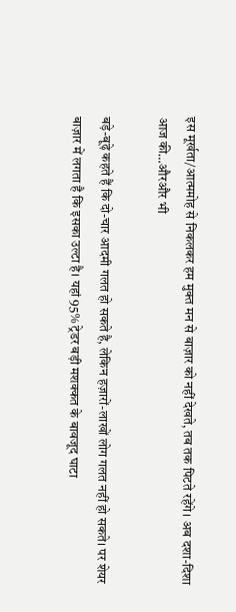इस मूर्खता/आत्ममोह से निकलकर हम मुक्त मन से बाज़ार को नहीं देखते, तब तक पिटते रहेंगे। अब दशा-दिशा आज की…औरऔर भी

बड़े-बूढ़े कहते हैं कि दो-चार आदमी गलत हो सकते है, लेकिन हज़ारों-लाखों लोग गलत नहीं हो सकते। पर शेयर बाज़ार में लगता है कि इसका उल्टा है। यहां 95% ट्रेडर बड़ी मशक्कत के बावजूद घाटा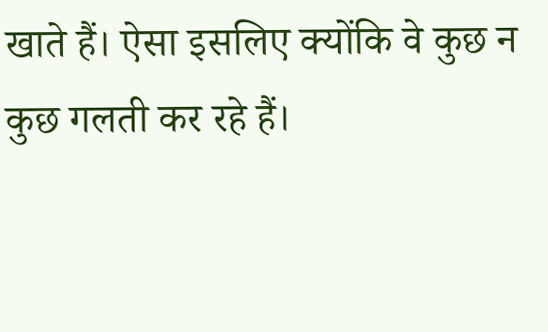खाते हैं। ऐसा इसलिए क्योंकि वे कुछ न कुछ गलती कर रहे हैं।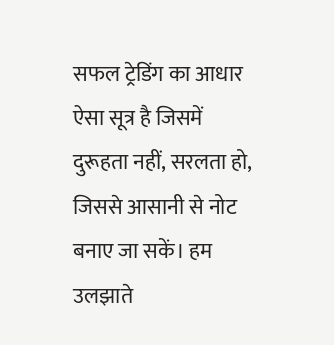सफल ट्रेडिंग का आधार ऐसा सूत्र है जिसमें दुरूहता नहीं, सरलता हो, जिससे आसानी से नोट बनाए जा सकें। हम उलझाते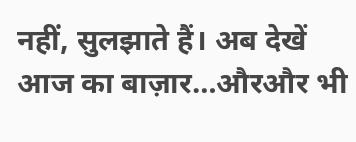नहीं, सुलझाते हैं। अब देखें आज का बाज़ार…औरऔर भी